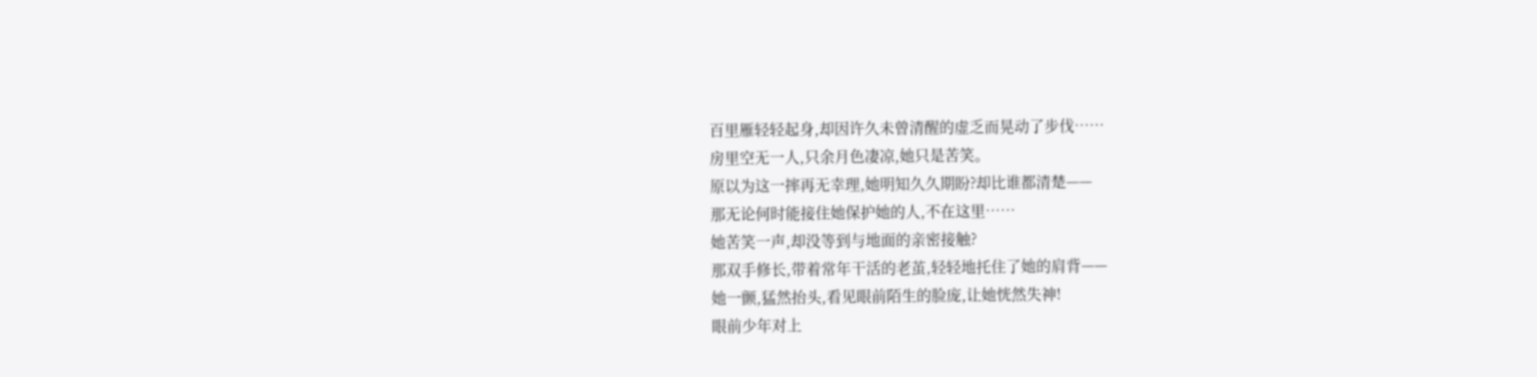百里雁轻轻起身,却因许久未曾清醒的虚乏而晃动了步伐……
房里空无一人,只余月色凄凉,她只是苦笑。
原以为这一摔再无幸理,她明知久久期盼?却比谁都清楚——
那无论何时能接住她保护她的人,不在这里……
她苦笑一声,却没等到与地面的亲密接触?
那双手修长,带着常年干活的老茧,轻轻地托住了她的肩背——
她一颤,猛然抬头,看见眼前陌生的脸庞,让她恍然失神!
眼前少年对上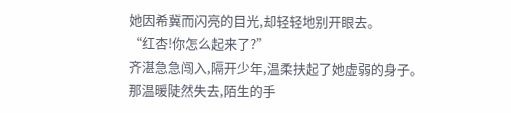她因希冀而闪亮的目光,却轻轻地别开眼去。
“红杏!你怎么起来了?”
齐湛急急闯入,隔开少年,温柔扶起了她虚弱的身子。
那温暖陡然失去,陌生的手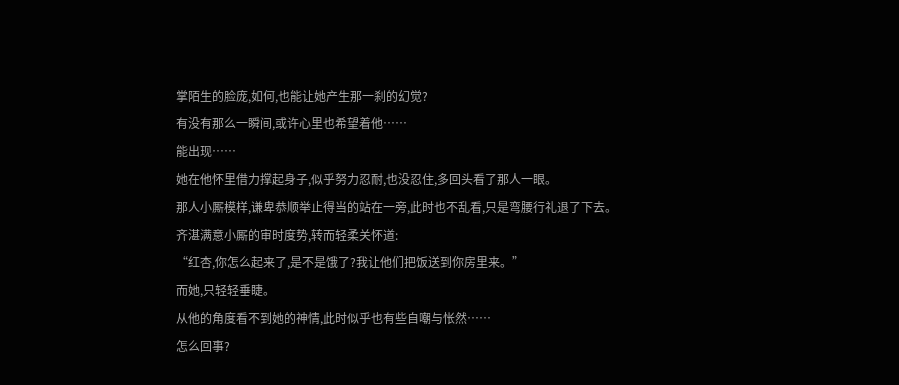掌陌生的脸庞,如何,也能让她产生那一刹的幻觉?
有没有那么一瞬间,或许心里也希望着他……
能出现……
她在他怀里借力撑起身子,似乎努力忍耐,也没忍住,多回头看了那人一眼。
那人小厮模样,谦卑恭顺举止得当的站在一旁,此时也不乱看,只是弯腰行礼退了下去。
齐湛满意小厮的审时度势,转而轻柔关怀道:
“红杏,你怎么起来了,是不是饿了?我让他们把饭送到你房里来。”
而她,只轻轻垂睫。
从他的角度看不到她的神情,此时似乎也有些自嘲与怅然……
怎么回事?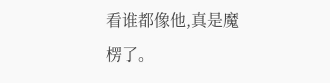看谁都像他,真是魔楞了。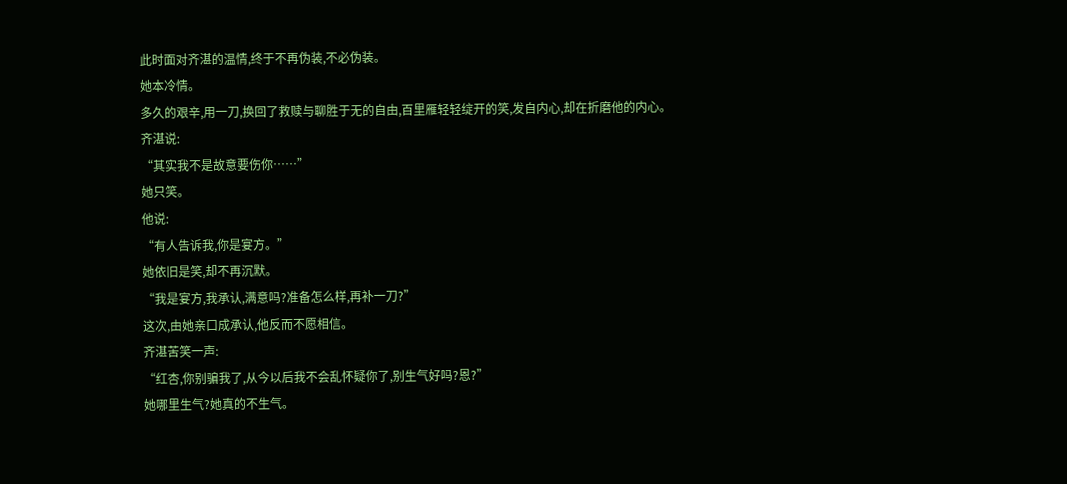此时面对齐湛的温情,终于不再伪装,不必伪装。
她本冷情。
多久的艰辛,用一刀,换回了救赎与聊胜于无的自由,百里雁轻轻绽开的笑,发自内心,却在折磨他的内心。
齐湛说:
“其实我不是故意要伤你……”
她只笑。
他说:
“有人告诉我,你是宴方。”
她依旧是笑,却不再沉默。
“我是宴方,我承认,满意吗?准备怎么样,再补一刀?”
这次,由她亲口成承认,他反而不愿相信。
齐湛苦笑一声:
“红杏,你别骗我了,从今以后我不会乱怀疑你了,别生气好吗?恩?”
她哪里生气?她真的不生气。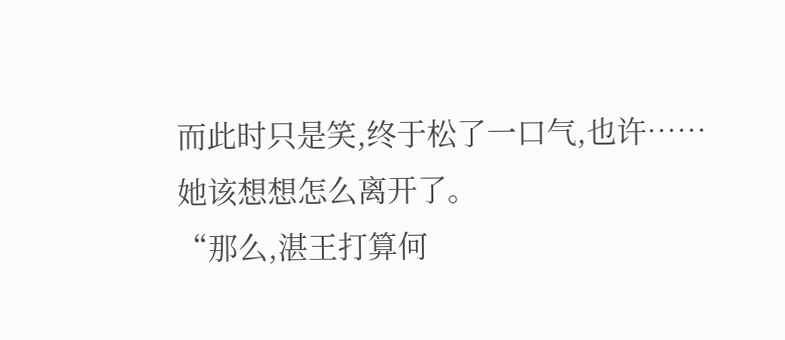而此时只是笑,终于松了一口气,也许……
她该想想怎么离开了。
“那么,湛王打算何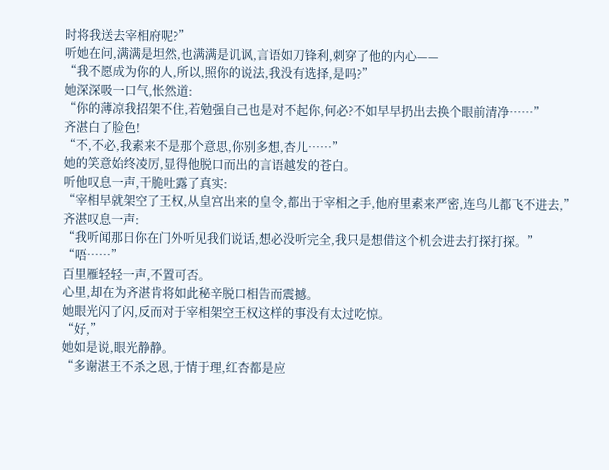时将我送去宰相府呢?”
听她在问,满满是坦然,也满满是讥讽,言语如刀锋利,刺穿了他的内心——
“我不愿成为你的人,所以,照你的说法,我没有选择,是吗?”
她深深吸一口气,怅然道:
“你的薄凉我招架不住,若勉强自己也是对不起你,何必?不如早早扔出去换个眼前清净……”
齐湛白了脸色!
“不,不必,我素来不是那个意思,你别多想,杏儿……”
她的笑意始终凌厉,显得他脱口而出的言语越发的苍白。
听他叹息一声,干脆吐露了真实:
“宰相早就架空了王权,从皇宫出来的皇令,都出于宰相之手,他府里素来严密,连鸟儿都飞不进去,”
齐湛叹息一声:
“我听闻那日你在门外听见我们说话,想必没听完全,我只是想借这个机会进去打探打探。”
“唔……”
百里雁轻轻一声,不置可否。
心里,却在为齐湛肯将如此秘辛脱口相告而震撼。
她眼光闪了闪,反而对于宰相架空王权这样的事没有太过吃惊。
“好,”
她如是说,眼光静静。
“多谢湛王不杀之恩,于情于理,红杏都是应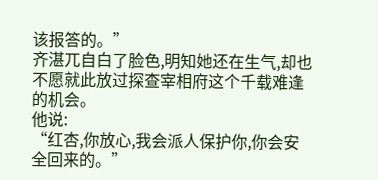该报答的。”
齐湛兀自白了脸色,明知她还在生气,却也不愿就此放过探查宰相府这个千载难逢的机会。
他说:
“红杏,你放心,我会派人保护你,你会安全回来的。”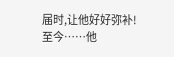届时,让他好好弥补!
至今……他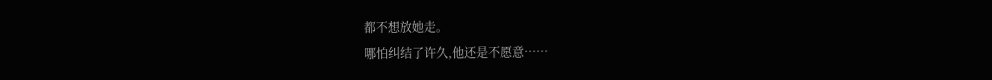都不想放她走。
哪怕纠结了许久,他还是不愿意……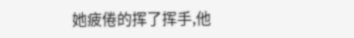她疲倦的挥了挥手,他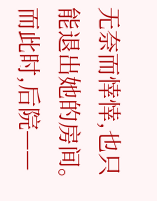无奈而悻悻,也只能退出她的房间。
而此时,后院——